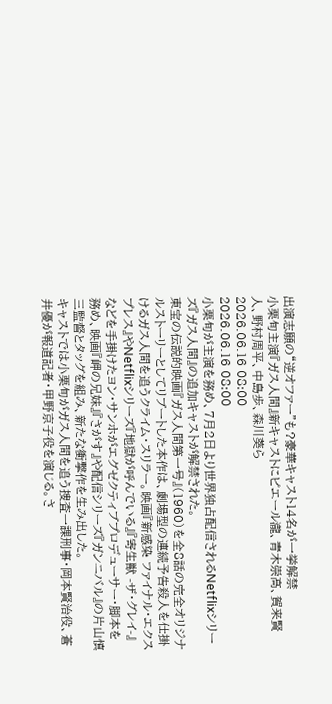出演志願の“逆オファー”も?豪華キャスト14名が一挙解禁
小栗旬主演『ガス人間』新キャストにピエール瀧、青木崇高、賀来賢人、野村周平、中島歩、森川葵ら
2026.06.16 08:00
2026.06.16 08:00
小栗旬が主演を務め、7月2日より世界独占配信されるNetflixシリーズ『ガス人間』の追加キャストが解禁された。
東宝の伝説的映画『ガス人間第一号』(1960)を全8話の完全オリジナルストーリーとしてリブートした本作は、劇場型の連続予告殺人を仕掛けるガス人間を追うクライム・スリラー。映画『新感染 ファイナル・エクスプレス』やNetflixシリーズ『地獄が呼んでいる』『寄生獣 -ザ・グレイ-』などを手掛けたヨン・サンホがエグゼクティブプロデューサー・脚本を務め、映画『岬の兄妹』『さがす』や配信シリーズ『ガンニバル』の片山慎三監督とタッグを組み、新たな衝撃作を生み出した。
キャストでは小栗旬がガス人間を追う捜査一課刑事・岡本賢治役、蒼井優が報道記者・甲野京子役を演じる。さ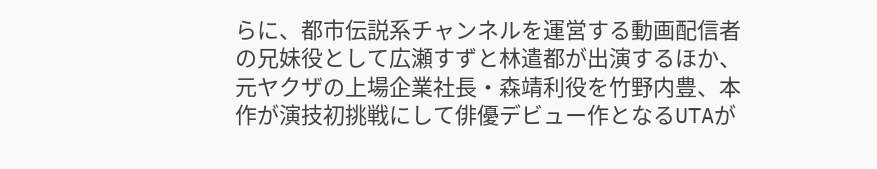らに、都市伝説系チャンネルを運営する動画配信者の兄妹役として広瀬すずと林遣都が出演するほか、元ヤクザの上場企業社長・森靖利役を竹野内豊、本作が演技初挑戦にして俳優デビュー作となるUTAが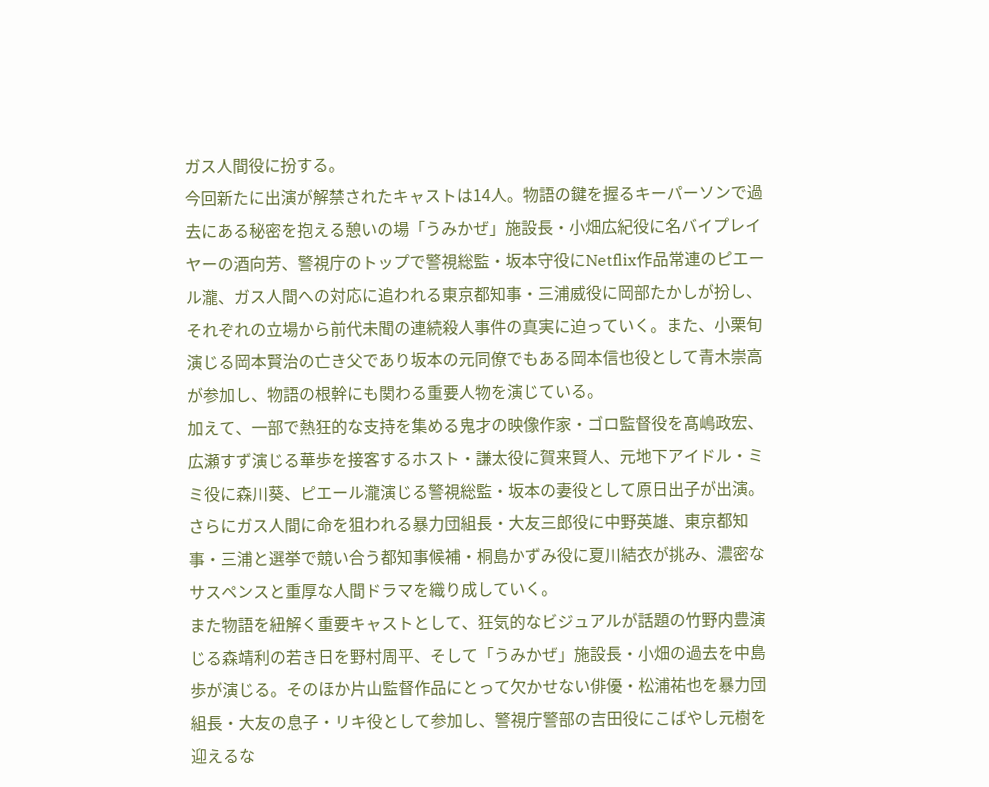ガス人間役に扮する。
今回新たに出演が解禁されたキャストは14人。物語の鍵を握るキーパーソンで過去にある秘密を抱える憩いの場「うみかぜ」施設長・小畑広紀役に名バイプレイヤーの酒向芳、警視庁のトップで警視総監・坂本守役にNetflix作品常連のピエール瀧、ガス人間への対応に追われる東京都知事・三浦威役に岡部たかしが扮し、それぞれの立場から前代未聞の連続殺人事件の真実に迫っていく。また、小栗旬演じる岡本賢治の亡き父であり坂本の元同僚でもある岡本信也役として青木崇高が参加し、物語の根幹にも関わる重要人物を演じている。
加えて、一部で熱狂的な支持を集める鬼才の映像作家・ゴロ監督役を髙嶋政宏、広瀬すず演じる華歩を接客するホスト・謙太役に賀来賢人、元地下アイドル・ミミ役に森川葵、ピエール瀧演じる警視総監・坂本の妻役として原日出子が出演。さらにガス人間に命を狙われる暴力団組長・大友三郎役に中野英雄、東京都知事・三浦と選挙で競い合う都知事候補・桐島かずみ役に夏川結衣が挑み、濃密なサスペンスと重厚な人間ドラマを織り成していく。
また物語を紐解く重要キャストとして、狂気的なビジュアルが話題の竹野内豊演じる森靖利の若き日を野村周平、そして「うみかぜ」施設長・小畑の過去を中島歩が演じる。そのほか片山監督作品にとって欠かせない俳優・松浦祐也を暴力団組長・大友の息子・リキ役として参加し、警視庁警部の吉田役にこばやし元樹を迎えるな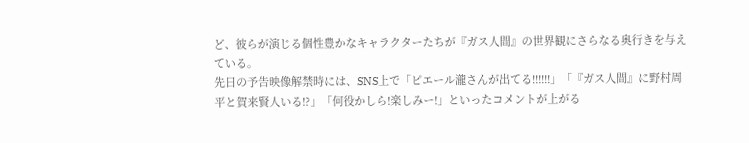ど、彼らが演じる個性豊かなキャラクターたちが『ガス人間』の世界観にさらなる奥行きを与えている。
先日の予告映像解禁時には、SNS上で「ピエール瀧さんが出てる!!!!!!」「『ガス人間』に野村周平と賀来賢人いる!?」「何役かしら!楽しみー!」といったコメントが上がる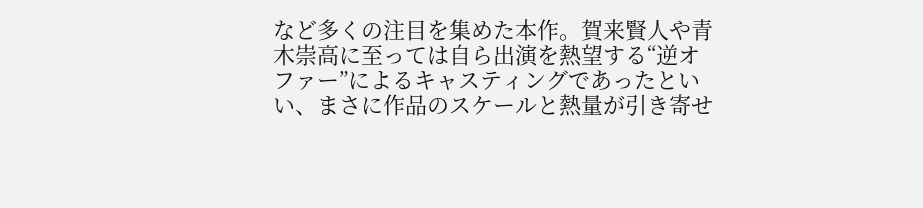など多くの注目を集めた本作。賀来賢人や青木崇高に至っては自ら出演を熱望する“逆オファー”によるキャスティングであったといい、まさに作品のスケールと熱量が引き寄せ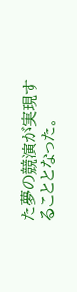た夢の競演が実現することとなった。